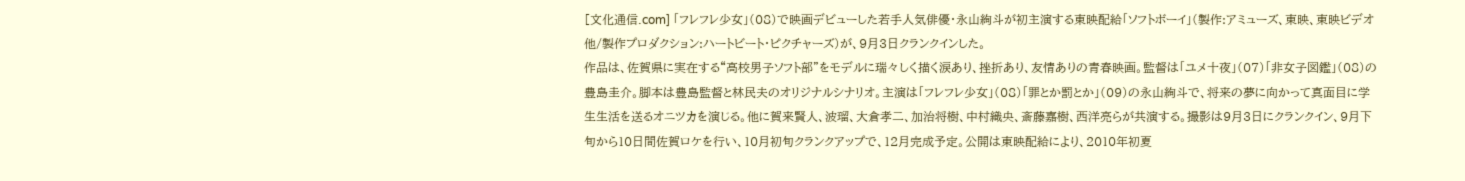[文化通信.com] 「フレフレ少女」(08)で映画デビューした若手人気俳優・永山絢斗が初主演する東映配給「ソフトボーイ」(製作:アミューズ、東映、東映ビデオ他/製作プロダクション:ハートビート・ピクチャーズ)が、9月3日クランクインした。
作品は、佐賀県に実在する“高校男子ソフト部”をモデルに瑞々しく描く涙あり、挫折あり、友情ありの青春映画。監督は「ユメ十夜」(07)「非女子図鑑」(08)の豊島圭介。脚本は豊島監督と林民夫のオリジナルシナリオ。主演は「フレフレ少女」(08)「罪とか罰とか」(09)の永山絢斗で、将来の夢に向かって真面目に学生生活を送るオニツカを演じる。他に賀来賢人、波瑠、大倉孝二、加治将樹、中村織央、斎藤嘉樹、西洋亮らが共演する。撮影は9月3日にクランクイン、9月下旬から10日間佐賀ロケを行い、10月初旬クランクアップで、12月完成予定。公開は東映配給により、2010年初夏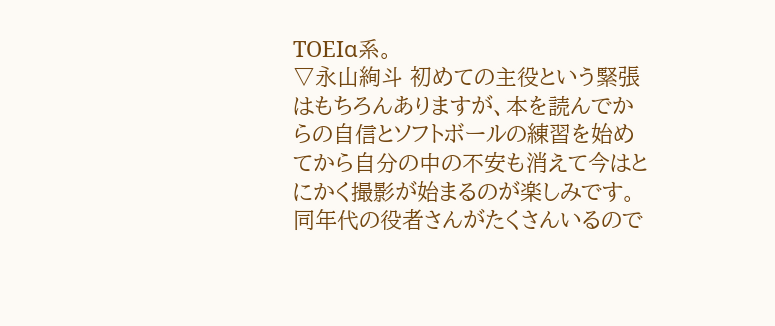TOEIα系。
▽永山絢斗 初めての主役という緊張はもちろんありますが、本を読んでからの自信とソフトボールの練習を始めてから自分の中の不安も消えて今はとにかく撮影が始まるのが楽しみです。同年代の役者さんがたくさんいるので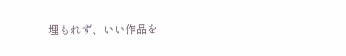埋もれず、いい作品を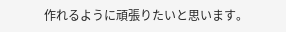作れるように頑張りたいと思います。